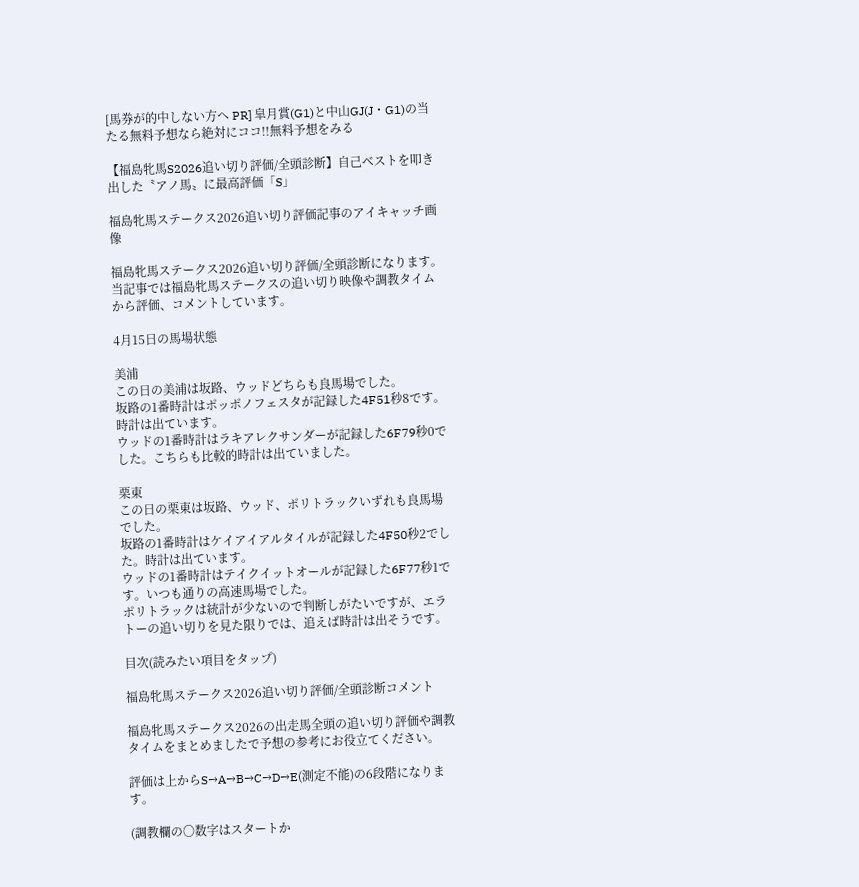[馬券が的中しない方へ PR] 皐月賞(G1)と中山GJ(J・G1)の当たる無料予想なら絶対にココ!!無料予想をみる

【福島牝馬S2026追い切り評価/全頭診断】自己ベストを叩き出した〝アノ馬〟に最高評価「S」

福島牝馬ステークス2026追い切り評価記事のアイキャッチ画像

福島牝馬ステークス2026追い切り評価/全頭診断になります。
当記事では福島牝馬ステークスの追い切り映像や調教タイムから評価、コメントしています。

4月15日の馬場状態

美浦
この日の美浦は坂路、ウッドどちらも良馬場でした。
坂路の1番時計はポッポノフェスタが記録した4F51秒8です。時計は出ています。
ウッドの1番時計はラキアレクサンダーが記録した6F79秒0でした。こちらも比較的時計は出ていました。

栗東
この日の栗東は坂路、ウッド、ポリトラックいずれも良馬場でした。
坂路の1番時計はケイアイアルタイルが記録した4F50秒2でした。時計は出ています。
ウッドの1番時計はテイクイットオールが記録した6F77秒1です。いつも通りの高速馬場でした。
ポリトラックは統計が少ないので判断しがたいですが、エラトーの追い切りを見た限りでは、追えば時計は出そうです。

目次(読みたい項目をタップ)

福島牝馬ステークス2026追い切り評価/全頭診断コメント

福島牝馬ステークス2026の出走馬全頭の追い切り評価や調教タイムをまとめましたで予想の参考にお役立てください。

評価は上からS→A→B→C→D→E(測定不能)の6段階になります。

(調教欄の〇数字はスタートか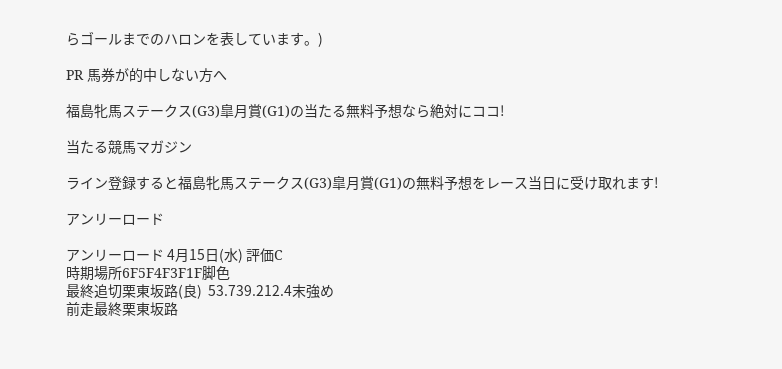らゴールまでのハロンを表しています。)

PR 馬券が的中しない方へ

福島牝馬ステークス(G3)皐月賞(G1)の当たる無料予想なら絶対にココ!

当たる競馬マガジン

ライン登録すると福島牝馬ステークス(G3)皐月賞(G1)の無料予想をレース当日に受け取れます!

アンリーロード

アンリーロード 4月15日(水) 評価C
時期場所6F5F4F3F1F脚色
最終追切栗東坂路(良)  53.739.212.4末強め
前走最終栗東坂路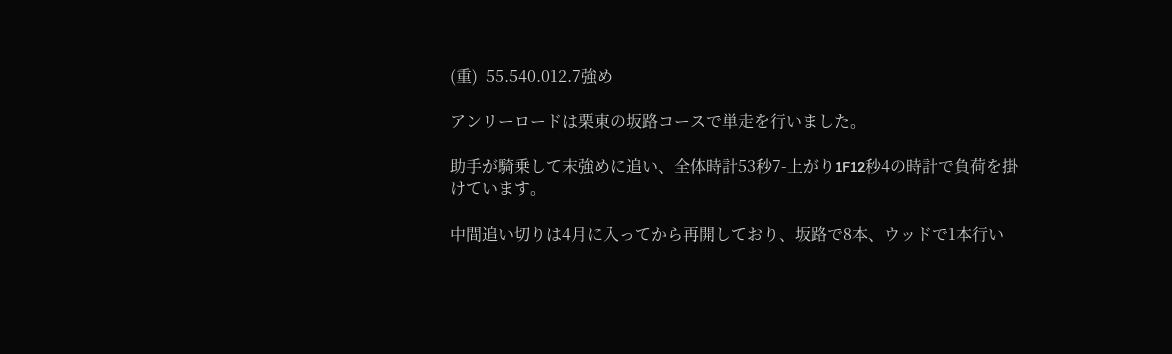(重)  55.540.012.7強め

アンリーロードは栗東の坂路コースで単走を行いました。

助手が騎乗して末強めに追い、全体時計53秒7-上がり1F12秒4の時計で負荷を掛けています。

中間追い切りは4月に入ってから再開しており、坂路で8本、ウッドで1本行い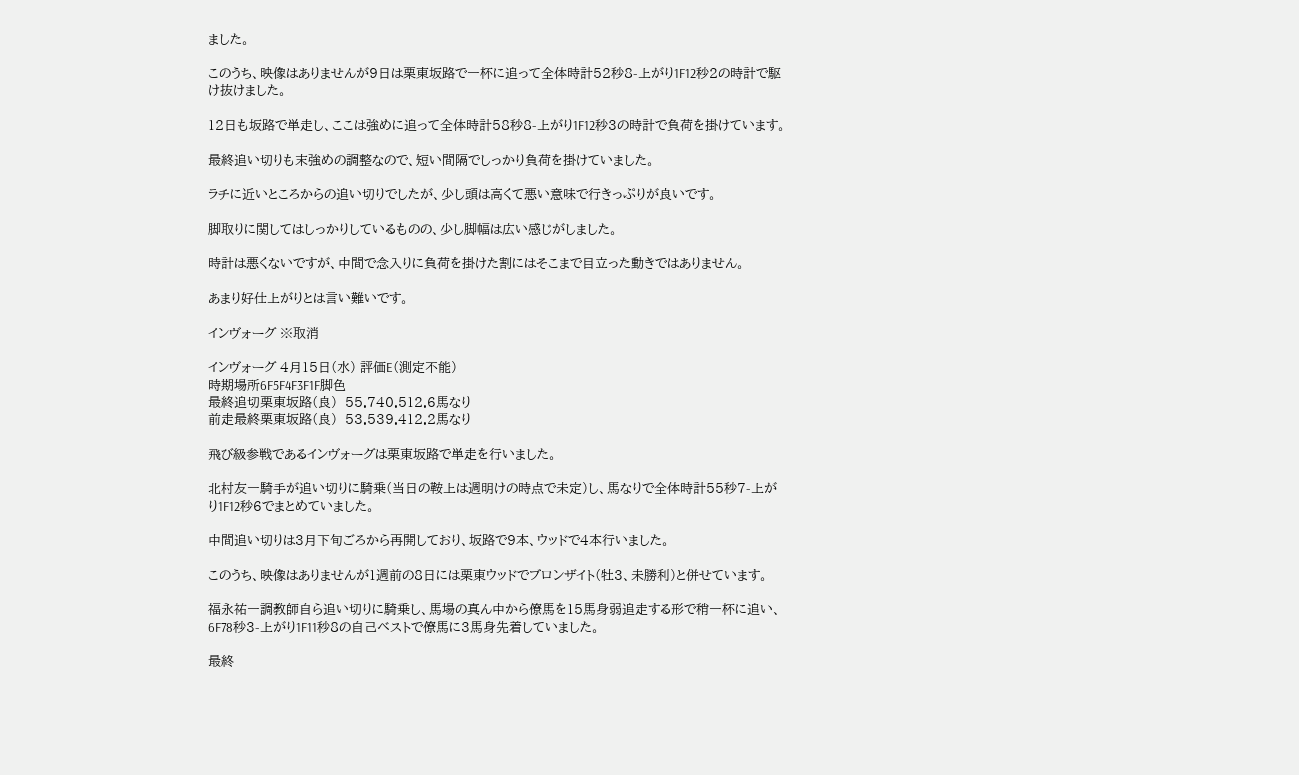ました。

このうち、映像はありませんが9日は栗東坂路で一杯に追って全体時計52秒8-上がり1F12秒2の時計で駆け抜けました。

12日も坂路で単走し、ここは強めに追って全体時計58秒8-上がり1F12秒3の時計で負荷を掛けています。

最終追い切りも末強めの調整なので、短い間隔でしっかり負荷を掛けていました。

ラチに近いところからの追い切りでしたが、少し頭は高くて悪い意味で行きっぷりが良いです。

脚取りに関してはしっかりしているものの、少し脚幅は広い感じがしました。

時計は悪くないですが、中間で念入りに負荷を掛けた割にはそこまで目立った動きではありません。

あまり好仕上がりとは言い難いです。

インヴォーグ ※取消

インヴォーグ 4月15日(水) 評価E(測定不能)
時期場所6F5F4F3F1F脚色
最終追切栗東坂路(良)  55.740.512.6馬なり
前走最終栗東坂路(良)  53.539.412.2馬なり

飛び級参戦であるインヴォーグは栗東坂路で単走を行いました。

北村友一騎手が追い切りに騎乗(当日の鞍上は週明けの時点で未定)し、馬なりで全体時計55秒7-上がり1F12秒6でまとめていました。

中間追い切りは3月下旬ごろから再開しており、坂路で9本、ウッドで4本行いました。

このうち、映像はありませんが1週前の8日には栗東ウッドでブロンザイト(牡3、未勝利)と併せています。

福永祐一調教師自ら追い切りに騎乗し、馬場の真ん中から僚馬を15馬身弱追走する形で稍一杯に追い、6F78秒3-上がり1F11秒8の自己ベストで僚馬に3馬身先着していました。

最終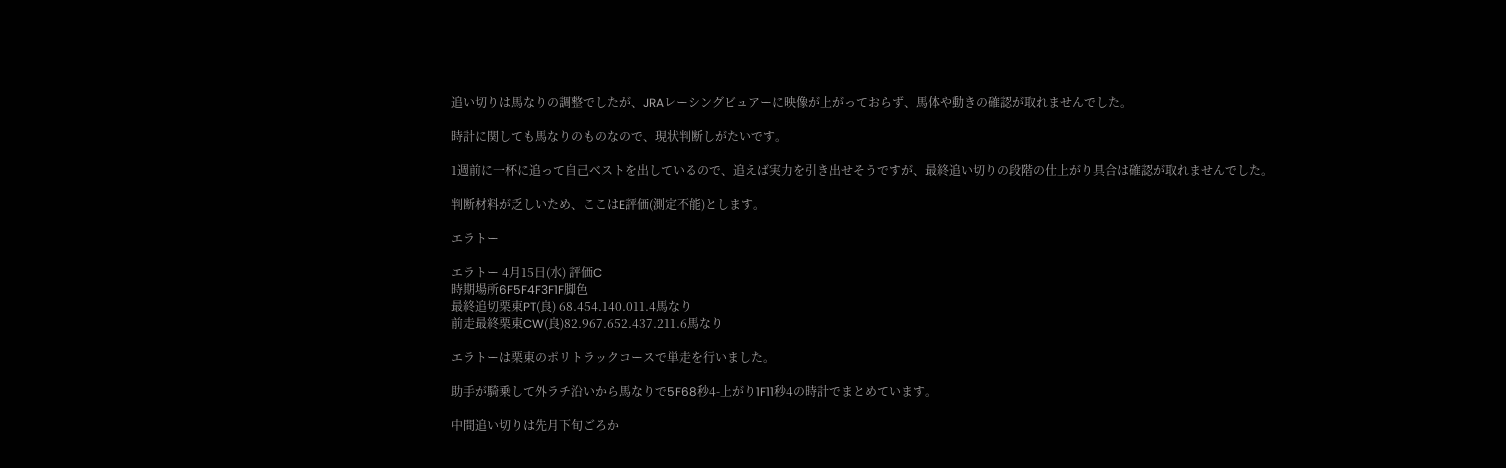追い切りは馬なりの調整でしたが、JRAレーシングビュアーに映像が上がっておらず、馬体や動きの確認が取れませんでした。

時計に関しても馬なりのものなので、現状判断しがたいです。

1週前に一杯に追って自己ベストを出しているので、追えば実力を引き出せそうですが、最終追い切りの段階の仕上がり具合は確認が取れませんでした。

判断材料が乏しいため、ここはE評価(測定不能)とします。

エラトー

エラトー 4月15日(水) 評価C
時期場所6F5F4F3F1F脚色
最終追切栗東PT(良) 68.454.140.011.4馬なり
前走最終栗東CW(良)82.967.652.437.211.6馬なり

エラトーは栗東のポリトラックコースで単走を行いました。

助手が騎乗して外ラチ沿いから馬なりで5F68秒4-上がり1F11秒4の時計でまとめています。

中間追い切りは先月下旬ごろか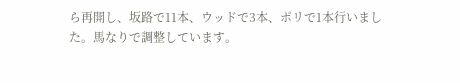ら再開し、坂路で11本、ウッドで3本、ポリで1本行いました。馬なりで調整しています。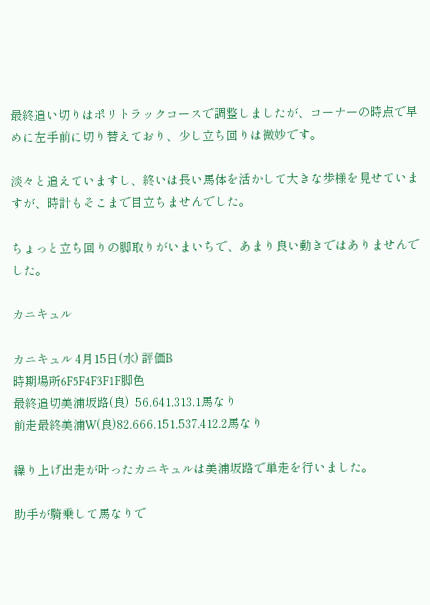最終追い切りはポリトラックコースで調整しましたが、コーナーの時点で早めに左手前に切り替えており、少し立ち回りは微妙です。

淡々と追えていますし、終いは長い馬体を活かして大きな歩様を見せていますが、時計もそこまで目立ちませんでした。

ちょっと立ち回りの脚取りがいまいちで、あまり良い動きではありませんでした。

カニキュル

カニキュル 4月15日(水) 評価B
時期場所6F5F4F3F1F脚色
最終追切美浦坂路(良)  56.641.313.1馬なり
前走最終美浦W(良)82.666.151.537.412.2馬なり

繰り上げ出走が叶ったカニキュルは美浦坂路で単走を行いました。

助手が騎乗して馬なりで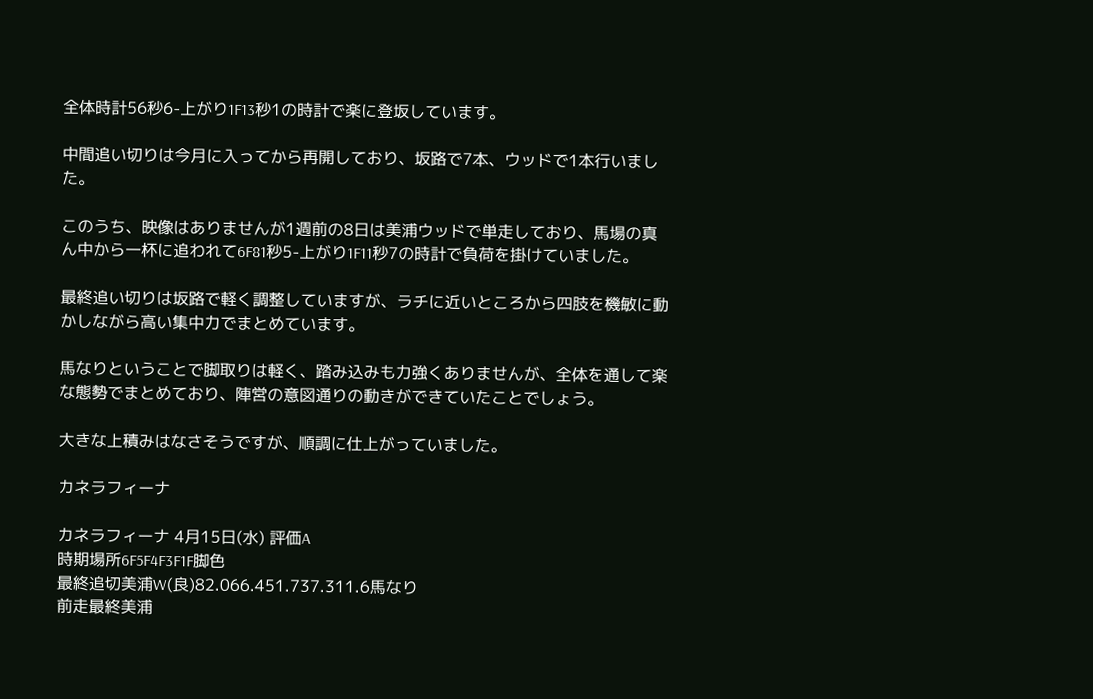全体時計56秒6-上がり1F13秒1の時計で楽に登坂しています。

中間追い切りは今月に入ってから再開しており、坂路で7本、ウッドで1本行いました。

このうち、映像はありませんが1週前の8日は美浦ウッドで単走しており、馬場の真ん中から一杯に追われて6F81秒5-上がり1F11秒7の時計で負荷を掛けていました。

最終追い切りは坂路で軽く調整していますが、ラチに近いところから四肢を機敏に動かしながら高い集中力でまとめています。

馬なりということで脚取りは軽く、踏み込みも力強くありませんが、全体を通して楽な態勢でまとめており、陣営の意図通りの動きができていたことでしょう。

大きな上積みはなさそうですが、順調に仕上がっていました。

カネラフィーナ

カネラフィーナ 4月15日(水) 評価A
時期場所6F5F4F3F1F脚色
最終追切美浦W(良)82.066.451.737.311.6馬なり
前走最終美浦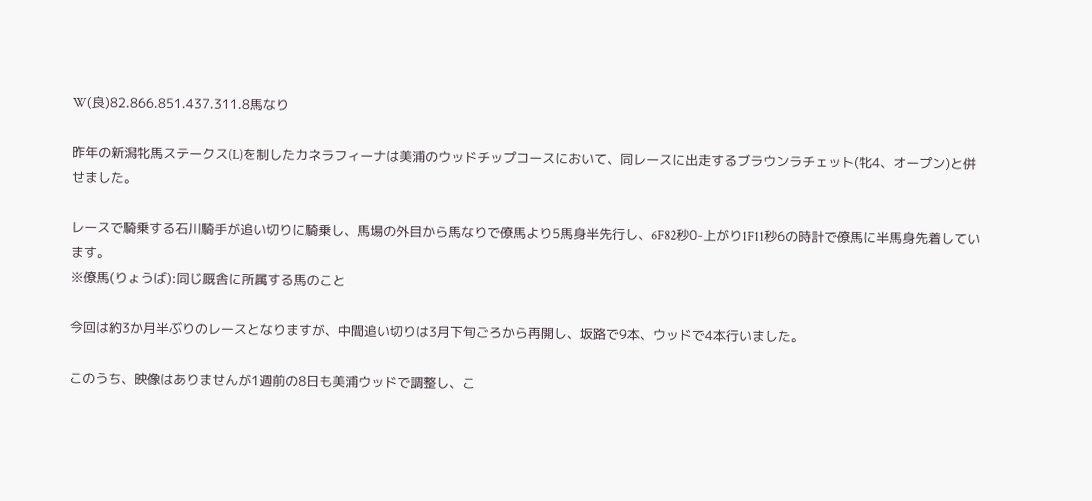W(良)82.866.851.437.311.8馬なり

昨年の新潟牝馬ステークス(L)を制したカネラフィーナは美浦のウッドチップコースにおいて、同レースに出走するブラウンラチェット(牝4、オープン)と併せました。

レースで騎乗する石川騎手が追い切りに騎乗し、馬場の外目から馬なりで僚馬より5馬身半先行し、6F82秒0-上がり1F11秒6の時計で僚馬に半馬身先着しています。
※僚馬(りょうば):同じ厩舎に所属する馬のこと

今回は約3か月半ぶりのレースとなりますが、中間追い切りは3月下旬ごろから再開し、坂路で9本、ウッドで4本行いました。

このうち、映像はありませんが1週前の8日も美浦ウッドで調整し、こ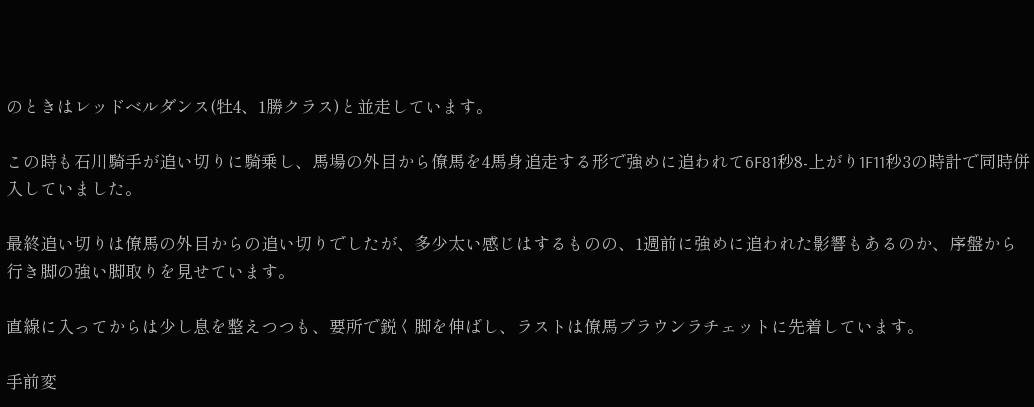のときはレッドベルダンス(牡4、1勝クラス)と並走しています。

この時も石川騎手が追い切りに騎乗し、馬場の外目から僚馬を4馬身追走する形で強めに追われて6F81秒8-上がり1F11秒3の時計で同時併入していました。

最終追い切りは僚馬の外目からの追い切りでしたが、多少太い感じはするものの、1週前に強めに追われた影響もあるのか、序盤から行き脚の強い脚取りを見せています。

直線に入ってからは少し息を整えつつも、要所で鋭く脚を伸ばし、ラストは僚馬ブラウンラチェットに先着しています。

手前変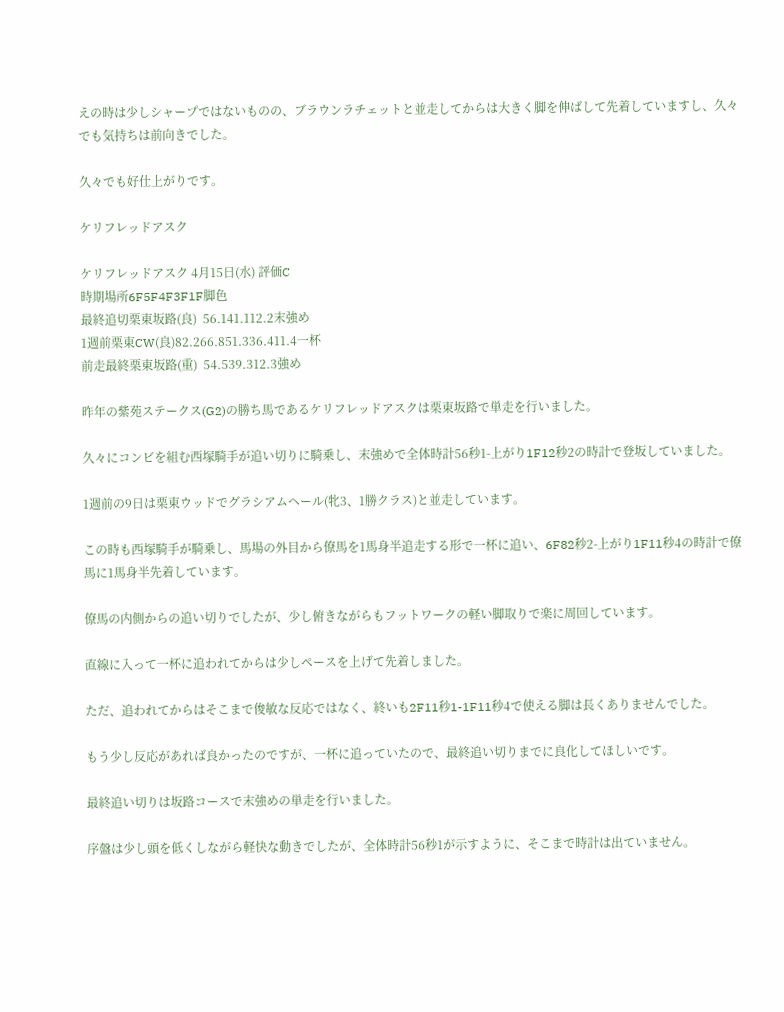えの時は少しシャープではないものの、ブラウンラチェットと並走してからは大きく脚を伸ばして先着していますし、久々でも気持ちは前向きでした。

久々でも好仕上がりです。

ケリフレッドアスク

ケリフレッドアスク 4月15日(水) 評価C
時期場所6F5F4F3F1F脚色
最終追切栗東坂路(良)  56.141.112.2末強め
1週前栗東CW(良)82.266.851.336.411.4一杯
前走最終栗東坂路(重)  54.539.312.3強め

昨年の紫苑ステークス(G2)の勝ち馬であるケリフレッドアスクは栗東坂路で単走を行いました。

久々にコンビを組む西塚騎手が追い切りに騎乗し、末強めで全体時計56秒1-上がり1F12秒2の時計で登坂していました。

1週前の9日は栗東ウッドでグラシアムヘール(牝3、1勝クラス)と並走しています。

この時も西塚騎手が騎乗し、馬場の外目から僚馬を1馬身半追走する形で一杯に追い、6F82秒2-上がり1F11秒4の時計で僚馬に1馬身半先着しています。

僚馬の内側からの追い切りでしたが、少し俯きながらもフットワークの軽い脚取りで楽に周回しています。

直線に入って一杯に追われてからは少しペースを上げて先着しました。

ただ、追われてからはそこまで俊敏な反応ではなく、終いも2F11秒1-1F11秒4で使える脚は長くありませんでした。

もう少し反応があれば良かったのですが、一杯に追っていたので、最終追い切りまでに良化してほしいです。

最終追い切りは坂路コースで末強めの単走を行いました。

序盤は少し頭を低くしながら軽快な動きでしたが、全体時計56秒1が示すように、そこまで時計は出ていません。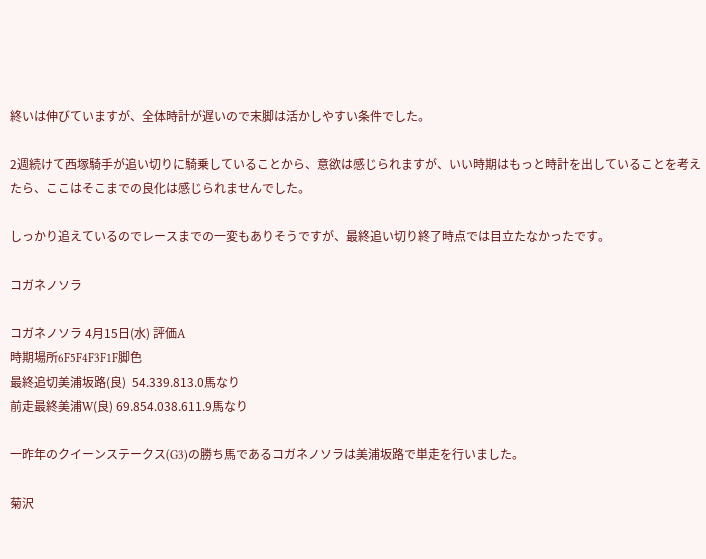終いは伸びていますが、全体時計が遅いので末脚は活かしやすい条件でした。

2週続けて西塚騎手が追い切りに騎乗していることから、意欲は感じられますが、いい時期はもっと時計を出していることを考えたら、ここはそこまでの良化は感じられませんでした。

しっかり追えているのでレースまでの一変もありそうですが、最終追い切り終了時点では目立たなかったです。

コガネノソラ

コガネノソラ 4月15日(水) 評価A
時期場所6F5F4F3F1F脚色
最終追切美浦坂路(良)  54.339.813.0馬なり
前走最終美浦W(良) 69.854.038.611.9馬なり

一昨年のクイーンステークス(G3)の勝ち馬であるコガネノソラは美浦坂路で単走を行いました。

菊沢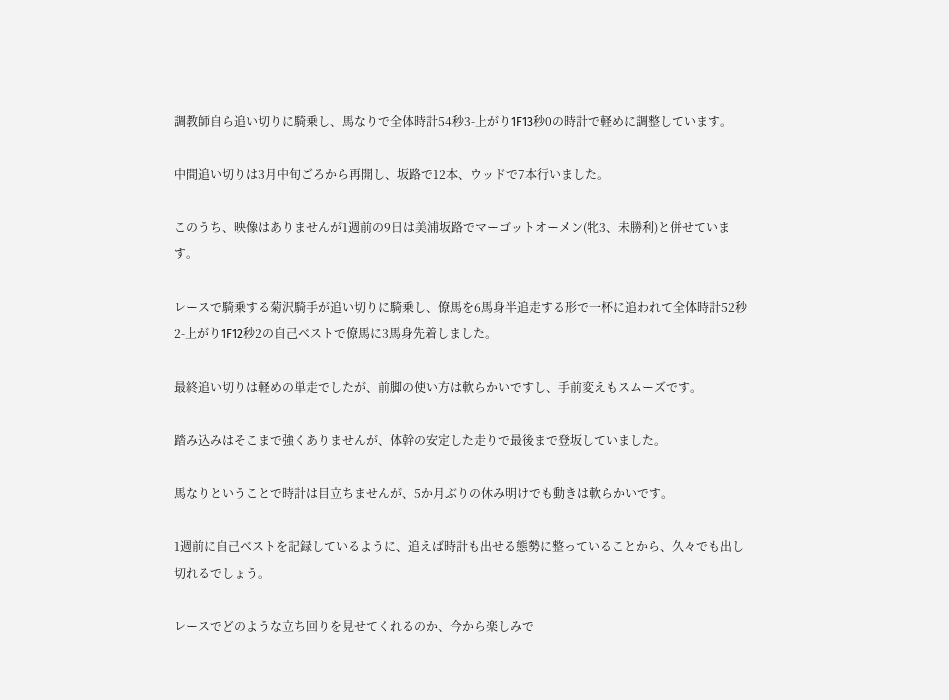調教師自ら追い切りに騎乗し、馬なりで全体時計54秒3-上がり1F13秒0の時計で軽めに調整しています。

中間追い切りは3月中旬ごろから再開し、坂路で12本、ウッドで7本行いました。

このうち、映像はありませんが1週前の9日は美浦坂路でマーゴットオーメン(牝3、未勝利)と併せています。

レースで騎乗する菊沢騎手が追い切りに騎乗し、僚馬を6馬身半追走する形で一杯に追われて全体時計52秒2-上がり1F12秒2の自己ベストで僚馬に3馬身先着しました。

最終追い切りは軽めの単走でしたが、前脚の使い方は軟らかいですし、手前変えもスムーズです。

踏み込みはそこまで強くありませんが、体幹の安定した走りで最後まで登坂していました。

馬なりということで時計は目立ちませんが、5か月ぶりの休み明けでも動きは軟らかいです。

1週前に自己ベストを記録しているように、追えば時計も出せる態勢に整っていることから、久々でも出し切れるでしょう。

レースでどのような立ち回りを見せてくれるのか、今から楽しみで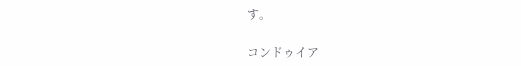す。

コンドゥイア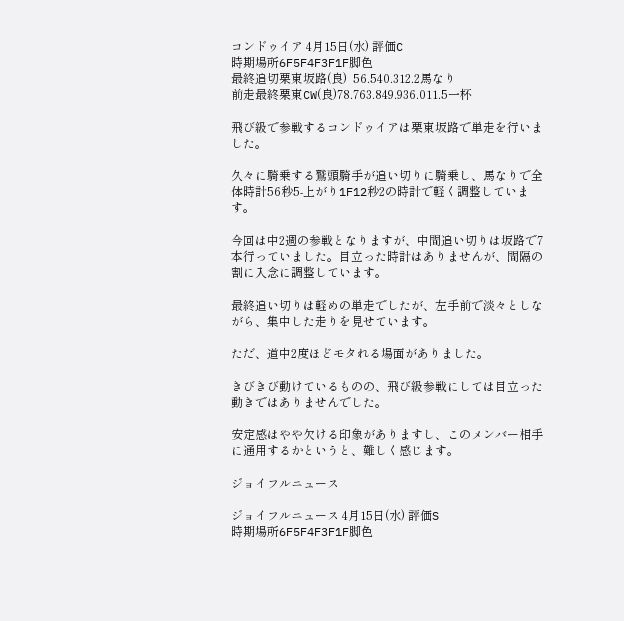コンドゥイア 4月15日(水) 評価C
時期場所6F5F4F3F1F脚色
最終追切栗東坂路(良)  56.540.312.2馬なり
前走最終栗東CW(良)78.763.849.936.011.5一杯

飛び級で参戦するコンドゥイアは栗東坂路で単走を行いました。

久々に騎乗する鷲頭騎手が追い切りに騎乗し、馬なりで全体時計56秒5-上がり1F12秒2の時計で軽く調整しています。

今回は中2週の参戦となりますが、中間追い切りは坂路で7本行っていました。目立った時計はありませんが、間隔の割に入念に調整しています。

最終追い切りは軽めの単走でしたが、左手前で淡々としながら、集中した走りを見せています。

ただ、道中2度ほどモタれる場面がありました。

きびきび動けているものの、飛び級参戦にしては目立った動きではありませんでした。

安定感はやや欠ける印象がありますし、このメンバー相手に通用するかというと、難しく感じます。

ジョイフルニュース

ジョイフルニュース 4月15日(水) 評価S
時期場所6F5F4F3F1F脚色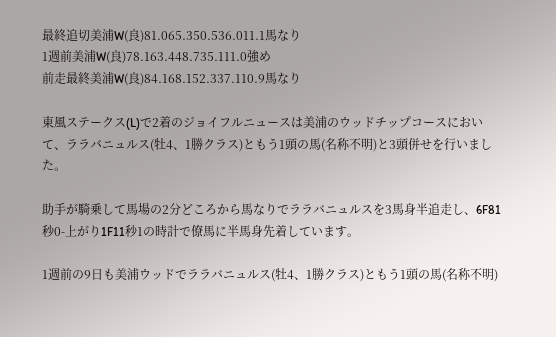最終追切美浦W(良)81.065.350.536.011.1馬なり
1週前美浦W(良)78.163.448.735.111.0強め
前走最終美浦W(良)84.168.152.337.110.9馬なり

東風ステークス(L)で2着のジョイフルニュースは美浦のウッドチップコースにおいて、ララバニュルス(牡4、1勝クラス)ともう1頭の馬(名称不明)と3頭併せを行いました。

助手が騎乗して馬場の2分どころから馬なりでララバニュルスを3馬身半追走し、6F81秒0-上がり1F11秒1の時計で僚馬に半馬身先着しています。

1週前の9日も美浦ウッドでララバニュルス(牡4、1勝クラス)ともう1頭の馬(名称不明)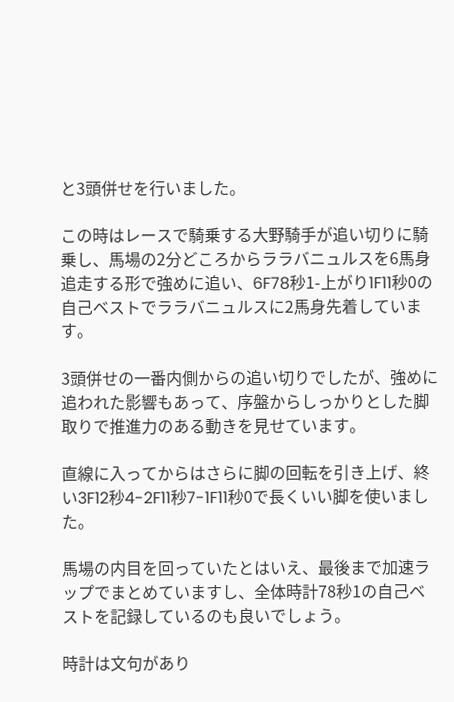と3頭併せを行いました。

この時はレースで騎乗する大野騎手が追い切りに騎乗し、馬場の2分どころからララバニュルスを6馬身追走する形で強めに追い、6F78秒1-上がり1F11秒0の自己ベストでララバニュルスに2馬身先着しています。

3頭併せの一番内側からの追い切りでしたが、強めに追われた影響もあって、序盤からしっかりとした脚取りで推進力のある動きを見せています。

直線に入ってからはさらに脚の回転を引き上げ、終い3F12秒4-2F11秒7-1F11秒0で長くいい脚を使いました。

馬場の内目を回っていたとはいえ、最後まで加速ラップでまとめていますし、全体時計78秒1の自己ベストを記録しているのも良いでしょう。

時計は文句があり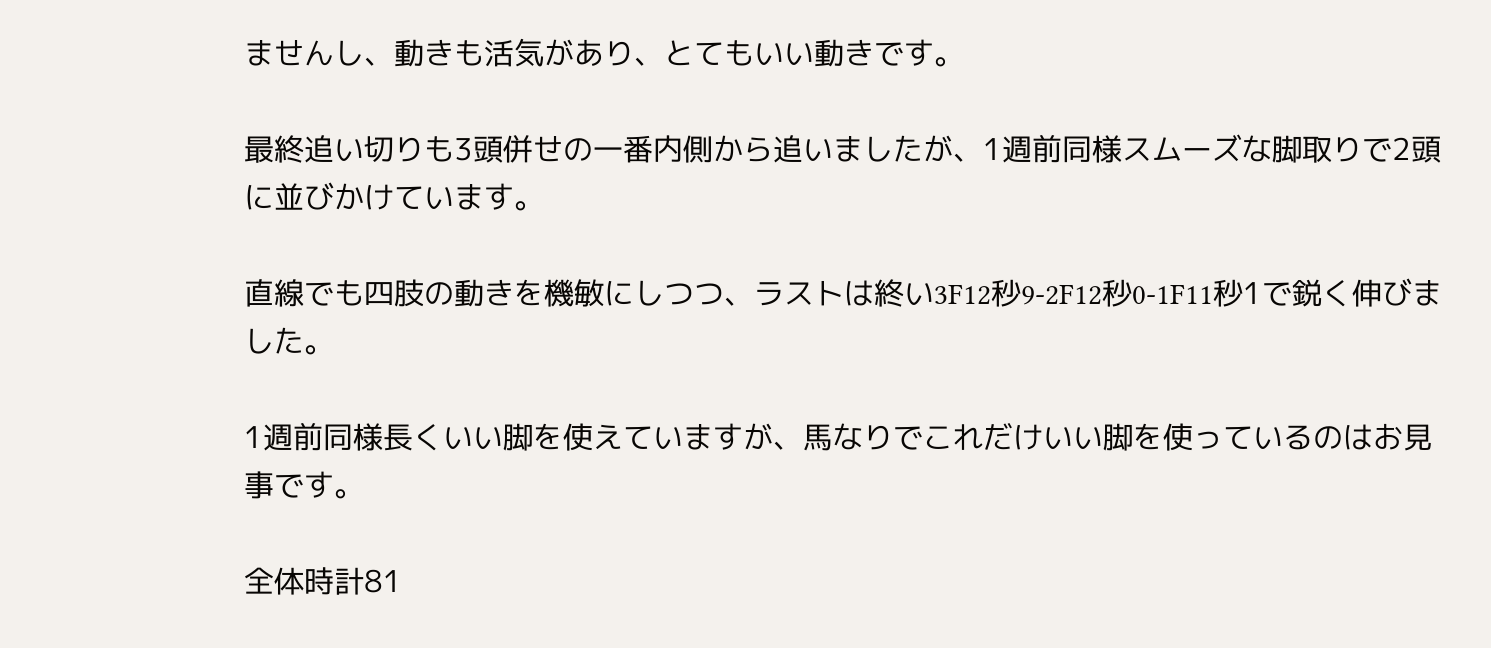ませんし、動きも活気があり、とてもいい動きです。

最終追い切りも3頭併せの一番内側から追いましたが、1週前同様スムーズな脚取りで2頭に並びかけています。

直線でも四肢の動きを機敏にしつつ、ラストは終い3F12秒9-2F12秒0-1F11秒1で鋭く伸びました。

1週前同様長くいい脚を使えていますが、馬なりでこれだけいい脚を使っているのはお見事です。

全体時計81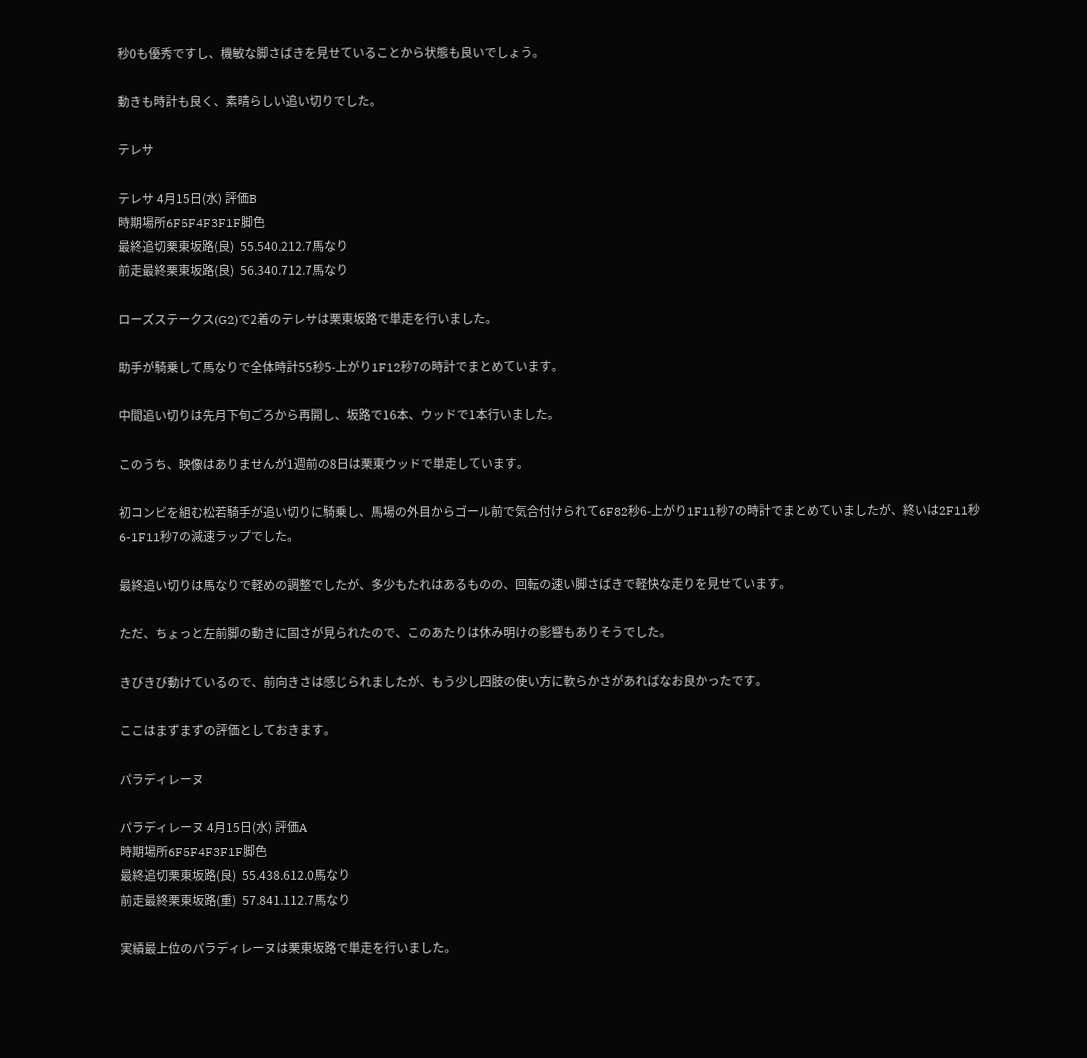秒0も優秀ですし、機敏な脚さばきを見せていることから状態も良いでしょう。

動きも時計も良く、素晴らしい追い切りでした。

テレサ

テレサ 4月15日(水) 評価B
時期場所6F5F4F3F1F脚色
最終追切栗東坂路(良)  55.540.212.7馬なり
前走最終栗東坂路(良)  56.340.712.7馬なり

ローズステークス(G2)で2着のテレサは栗東坂路で単走を行いました。

助手が騎乗して馬なりで全体時計55秒5-上がり1F12秒7の時計でまとめています。

中間追い切りは先月下旬ごろから再開し、坂路で16本、ウッドで1本行いました。

このうち、映像はありませんが1週前の8日は栗東ウッドで単走しています。

初コンビを組む松若騎手が追い切りに騎乗し、馬場の外目からゴール前で気合付けられて6F82秒6-上がり1F11秒7の時計でまとめていましたが、終いは2F11秒6-1F11秒7の減速ラップでした。

最終追い切りは馬なりで軽めの調整でしたが、多少もたれはあるものの、回転の速い脚さばきで軽快な走りを見せています。

ただ、ちょっと左前脚の動きに固さが見られたので、このあたりは休み明けの影響もありそうでした。

きびきび動けているので、前向きさは感じられましたが、もう少し四肢の使い方に軟らかさがあればなお良かったです。

ここはまずまずの評価としておきます。

パラディレーヌ

パラディレーヌ 4月15日(水) 評価A
時期場所6F5F4F3F1F脚色
最終追切栗東坂路(良)  55.438.612.0馬なり
前走最終栗東坂路(重)  57.841.112.7馬なり

実績最上位のパラディレーヌは栗東坂路で単走を行いました。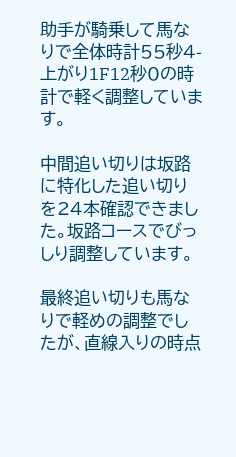助手が騎乗して馬なりで全体時計55秒4-上がり1F12秒0の時計で軽く調整しています。

中間追い切りは坂路に特化した追い切りを24本確認できました。坂路コースでびっしり調整しています。

最終追い切りも馬なりで軽めの調整でしたが、直線入りの時点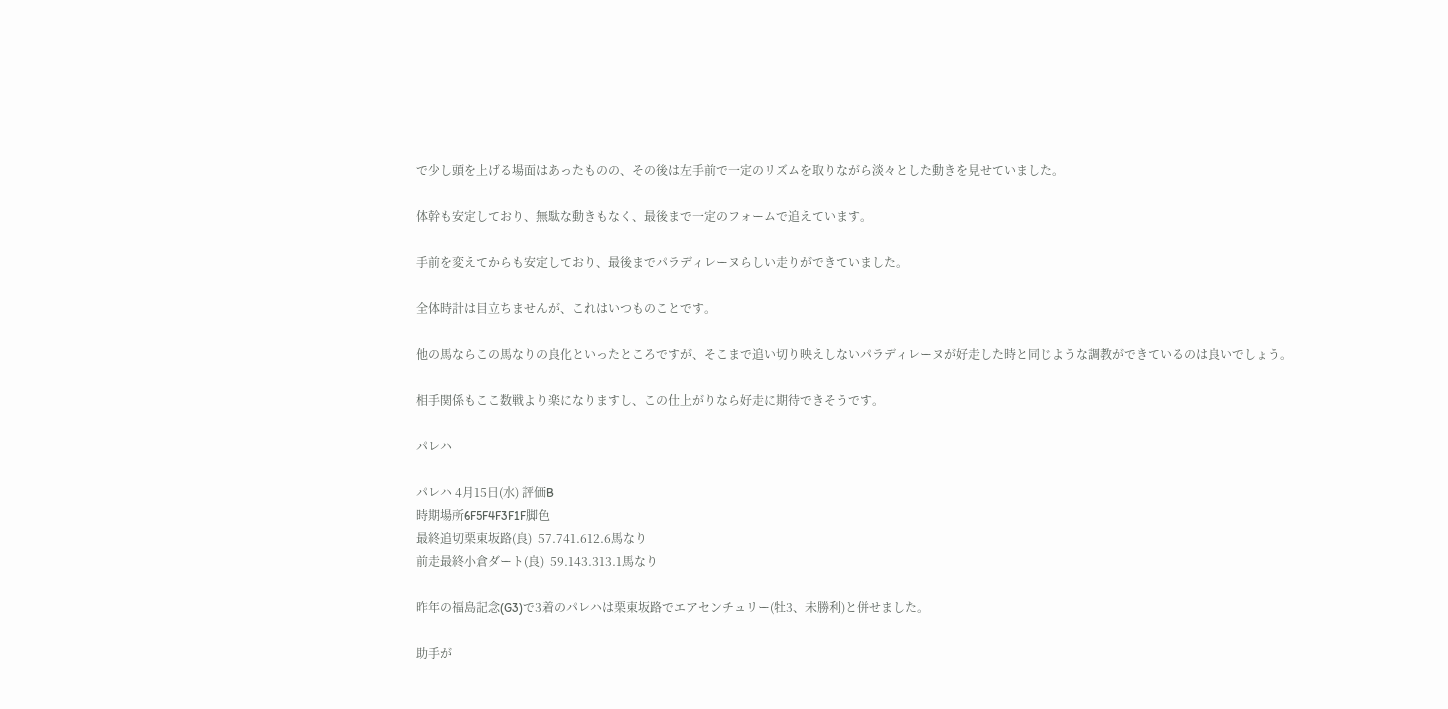で少し頭を上げる場面はあったものの、その後は左手前で一定のリズムを取りながら淡々とした動きを見せていました。

体幹も安定しており、無駄な動きもなく、最後まで一定のフォームで追えています。

手前を変えてからも安定しており、最後までパラディレーヌらしい走りができていました。

全体時計は目立ちませんが、これはいつものことです。

他の馬ならこの馬なりの良化といったところですが、そこまで追い切り映えしないパラディレーヌが好走した時と同じような調教ができているのは良いでしょう。

相手関係もここ数戦より楽になりますし、この仕上がりなら好走に期待できそうです。

パレハ

パレハ 4月15日(水) 評価B
時期場所6F5F4F3F1F脚色
最終追切栗東坂路(良)  57.741.612.6馬なり
前走最終小倉ダート(良)  59.143.313.1馬なり

昨年の福島記念(G3)で3着のパレハは栗東坂路でエアセンチュリー(牡3、未勝利)と併せました。

助手が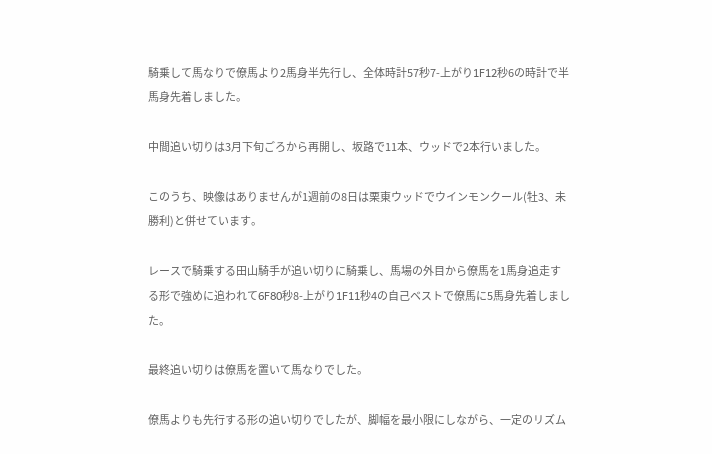騎乗して馬なりで僚馬より2馬身半先行し、全体時計57秒7-上がり1F12秒6の時計で半馬身先着しました。

中間追い切りは3月下旬ごろから再開し、坂路で11本、ウッドで2本行いました。

このうち、映像はありませんが1週前の8日は栗東ウッドでウインモンクール(牡3、未勝利)と併せています。

レースで騎乗する田山騎手が追い切りに騎乗し、馬場の外目から僚馬を1馬身追走する形で強めに追われて6F80秒8-上がり1F11秒4の自己ベストで僚馬に5馬身先着しました。

最終追い切りは僚馬を置いて馬なりでした。

僚馬よりも先行する形の追い切りでしたが、脚幅を最小限にしながら、一定のリズム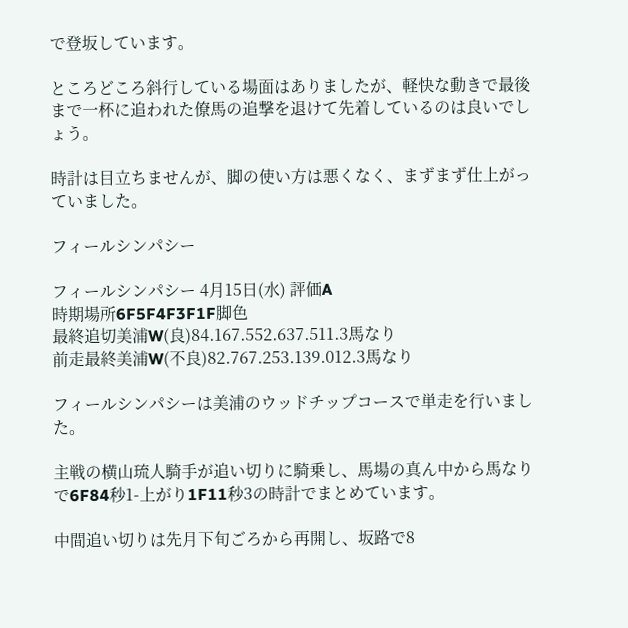で登坂しています。

ところどころ斜行している場面はありましたが、軽快な動きで最後まで一杯に追われた僚馬の追撃を退けて先着しているのは良いでしょう。

時計は目立ちませんが、脚の使い方は悪くなく、まずまず仕上がっていました。

フィールシンパシー

フィールシンパシー 4月15日(水) 評価A
時期場所6F5F4F3F1F脚色
最終追切美浦W(良)84.167.552.637.511.3馬なり
前走最終美浦W(不良)82.767.253.139.012.3馬なり

フィールシンパシーは美浦のウッドチップコースで単走を行いました。

主戦の横山琉人騎手が追い切りに騎乗し、馬場の真ん中から馬なりで6F84秒1-上がり1F11秒3の時計でまとめています。

中間追い切りは先月下旬ごろから再開し、坂路で8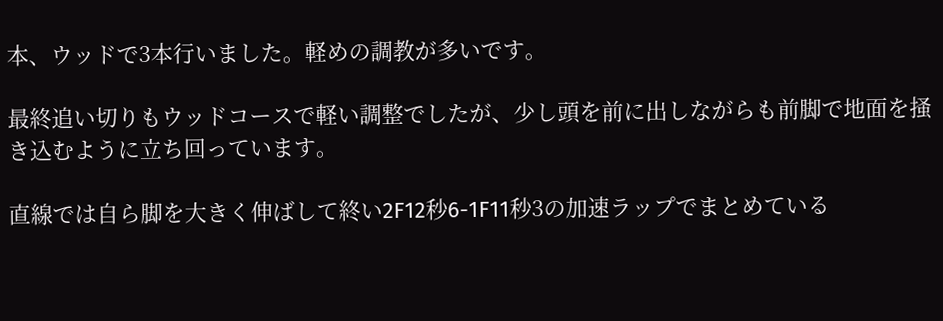本、ウッドで3本行いました。軽めの調教が多いです。

最終追い切りもウッドコースで軽い調整でしたが、少し頭を前に出しながらも前脚で地面を掻き込むように立ち回っています。

直線では自ら脚を大きく伸ばして終い2F12秒6-1F11秒3の加速ラップでまとめている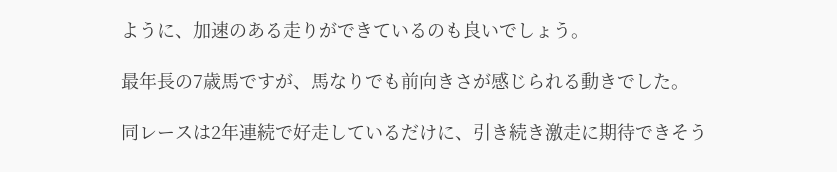ように、加速のある走りができているのも良いでしょう。

最年長の7歳馬ですが、馬なりでも前向きさが感じられる動きでした。

同レースは2年連続で好走しているだけに、引き続き激走に期待できそう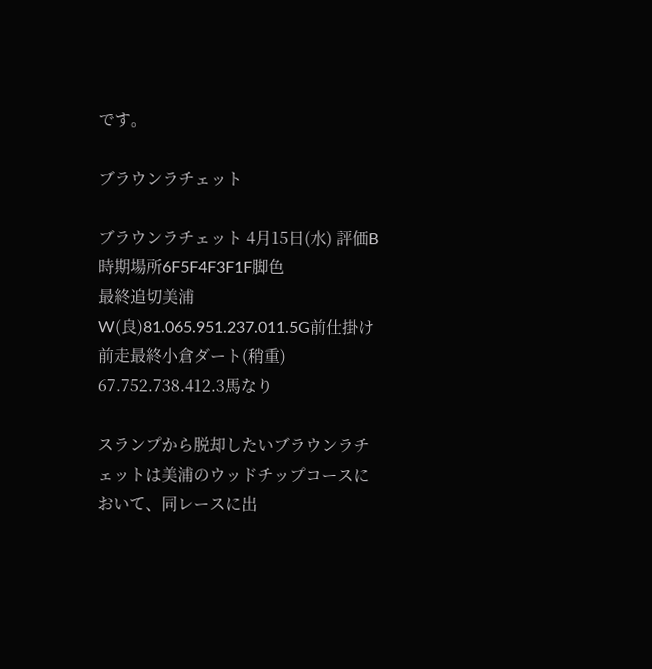です。

ブラウンラチェット

ブラウンラチェット 4月15日(水) 評価B
時期場所6F5F4F3F1F脚色
最終追切美浦W(良)81.065.951.237.011.5G前仕掛け
前走最終小倉ダート(稍重) 67.752.738.412.3馬なり

スランプから脱却したいブラウンラチェットは美浦のウッドチップコースにおいて、同レースに出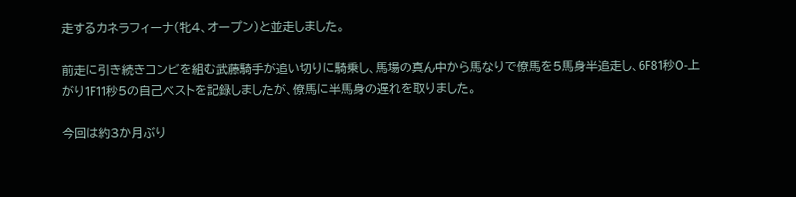走するカネラフィーナ(牝4、オープン)と並走しました。

前走に引き続きコンビを組む武藤騎手が追い切りに騎乗し、馬場の真ん中から馬なりで僚馬を5馬身半追走し、6F81秒0-上がり1F11秒5の自己ベストを記録しましたが、僚馬に半馬身の遅れを取りました。

今回は約3か月ぶり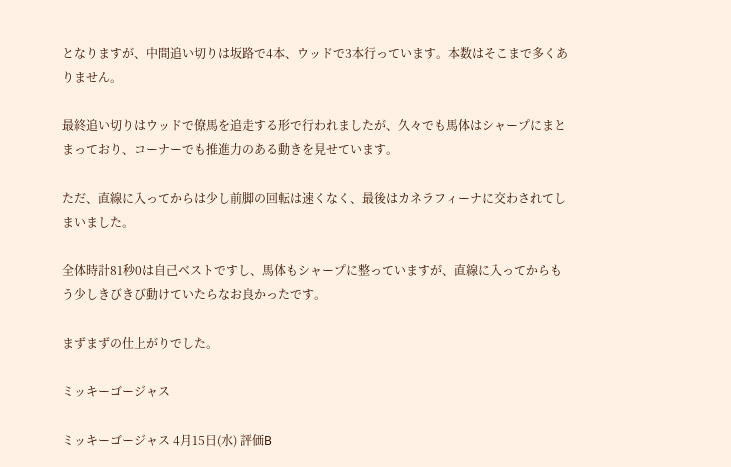となりますが、中間追い切りは坂路で4本、ウッドで3本行っています。本数はそこまで多くありません。

最終追い切りはウッドで僚馬を追走する形で行われましたが、久々でも馬体はシャープにまとまっており、コーナーでも推進力のある動きを見せています。

ただ、直線に入ってからは少し前脚の回転は速くなく、最後はカネラフィーナに交わされてしまいました。

全体時計81秒0は自己ベストですし、馬体もシャープに整っていますが、直線に入ってからもう少しきびきび動けていたらなお良かったです。

まずまずの仕上がりでした。

ミッキーゴージャス

ミッキーゴージャス 4月15日(水) 評価B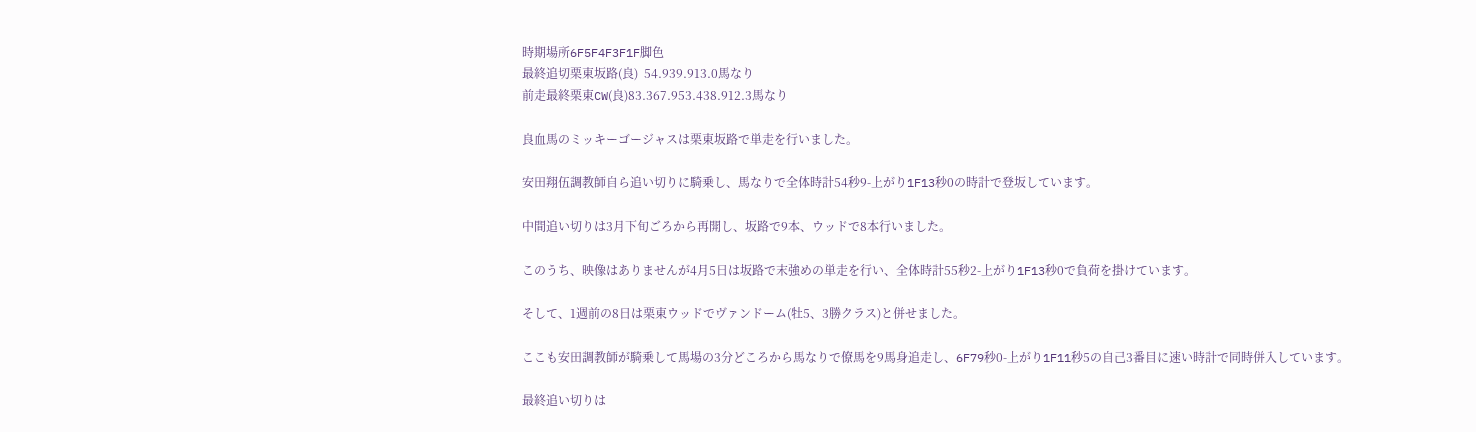時期場所6F5F4F3F1F脚色
最終追切栗東坂路(良)  54.939.913.0馬なり
前走最終栗東CW(良)83.367.953.438.912.3馬なり

良血馬のミッキーゴージャスは栗東坂路で単走を行いました。

安田翔伍調教師自ら追い切りに騎乗し、馬なりで全体時計54秒9-上がり1F13秒0の時計で登坂しています。

中間追い切りは3月下旬ごろから再開し、坂路で9本、ウッドで8本行いました。

このうち、映像はありませんが4月5日は坂路で末強めの単走を行い、全体時計55秒2-上がり1F13秒0で負荷を掛けています。

そして、1週前の8日は栗東ウッドでヴァンドーム(牡5、3勝クラス)と併せました。

ここも安田調教師が騎乗して馬場の3分どころから馬なりで僚馬を9馬身追走し、6F79秒0-上がり1F11秒5の自己3番目に速い時計で同時併入しています。

最終追い切りは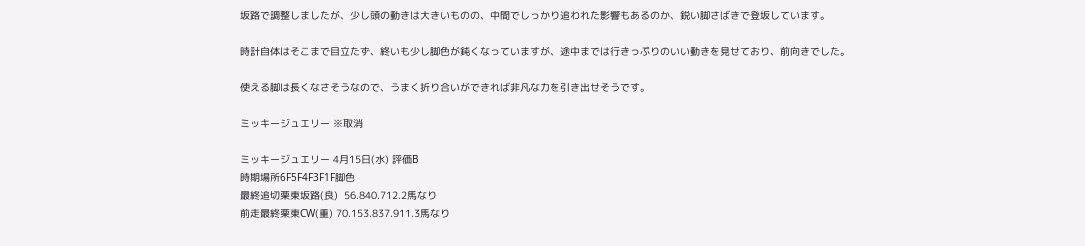坂路で調整しましたが、少し頭の動きは大きいものの、中間でしっかり追われた影響もあるのか、鋭い脚さばきで登坂しています。

時計自体はそこまで目立たず、終いも少し脚色が鈍くなっていますが、途中までは行きっぷりのいい動きを見せており、前向きでした。

使える脚は長くなさそうなので、うまく折り合いができれば非凡な力を引き出せそうです。

ミッキージュエリー ※取消

ミッキージュエリー 4月15日(水) 評価B
時期場所6F5F4F3F1F脚色
最終追切栗東坂路(良)  56.840.712.2馬なり
前走最終栗東CW(重) 70.153.837.911.3馬なり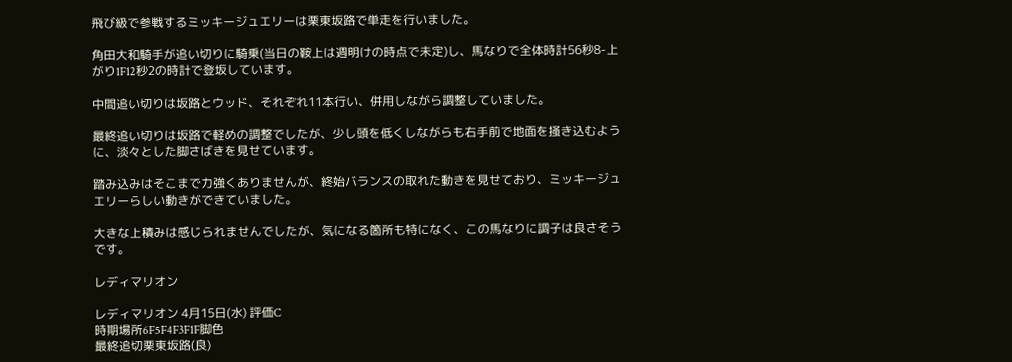飛び級で参戦するミッキージュエリーは栗東坂路で単走を行いました。

角田大和騎手が追い切りに騎乗(当日の鞍上は週明けの時点で未定)し、馬なりで全体時計56秒8-上がり1F12秒2の時計で登坂しています。

中間追い切りは坂路とウッド、それぞれ11本行い、併用しながら調整していました。

最終追い切りは坂路で軽めの調整でしたが、少し頭を低くしながらも右手前で地面を掻き込むように、淡々とした脚さばきを見せています。

踏み込みはそこまで力強くありませんが、終始バランスの取れた動きを見せており、ミッキージュエリーらしい動きができていました。

大きな上積みは感じられませんでしたが、気になる箇所も特になく、この馬なりに調子は良さそうです。

レディマリオン

レディマリオン 4月15日(水) 評価C
時期場所6F5F4F3F1F脚色
最終追切栗東坂路(良)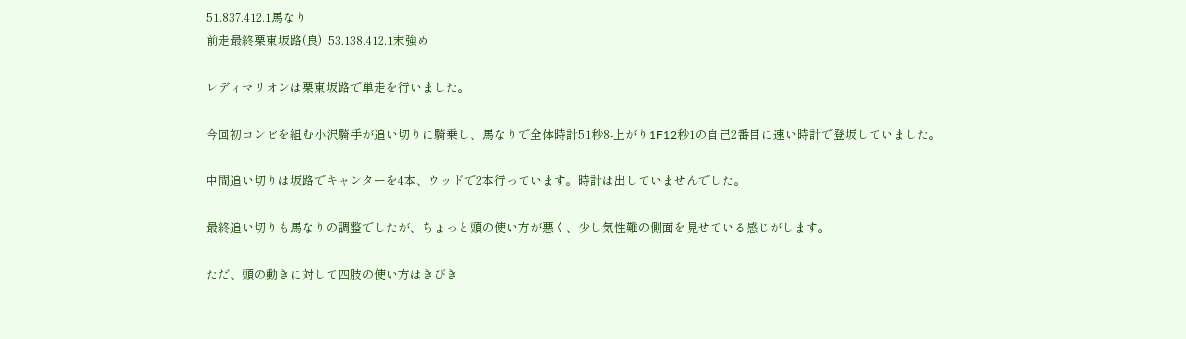51.837.412.1馬なり
前走最終栗東坂路(良)  53.138.412.1末強め

レディマリオンは栗東坂路で単走を行いました。

今回初コンビを組む小沢騎手が追い切りに騎乗し、馬なりで全体時計51秒8-上がり1F12秒1の自己2番目に速い時計で登坂していました。

中間追い切りは坂路でキャンターを4本、ウッドで2本行っています。時計は出していませんでした。

最終追い切りも馬なりの調整でしたが、ちょっと頭の使い方が悪く、少し気性難の側面を見せている感じがします。

ただ、頭の動きに対して四肢の使い方はきびき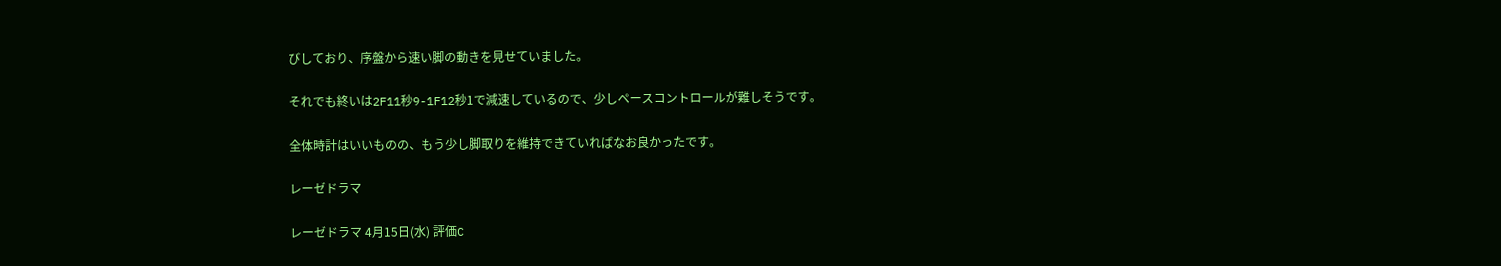びしており、序盤から速い脚の動きを見せていました。

それでも終いは2F11秒9-1F12秒1で減速しているので、少しペースコントロールが難しそうです。

全体時計はいいものの、もう少し脚取りを維持できていればなお良かったです。

レーゼドラマ

レーゼドラマ 4月15日(水) 評価C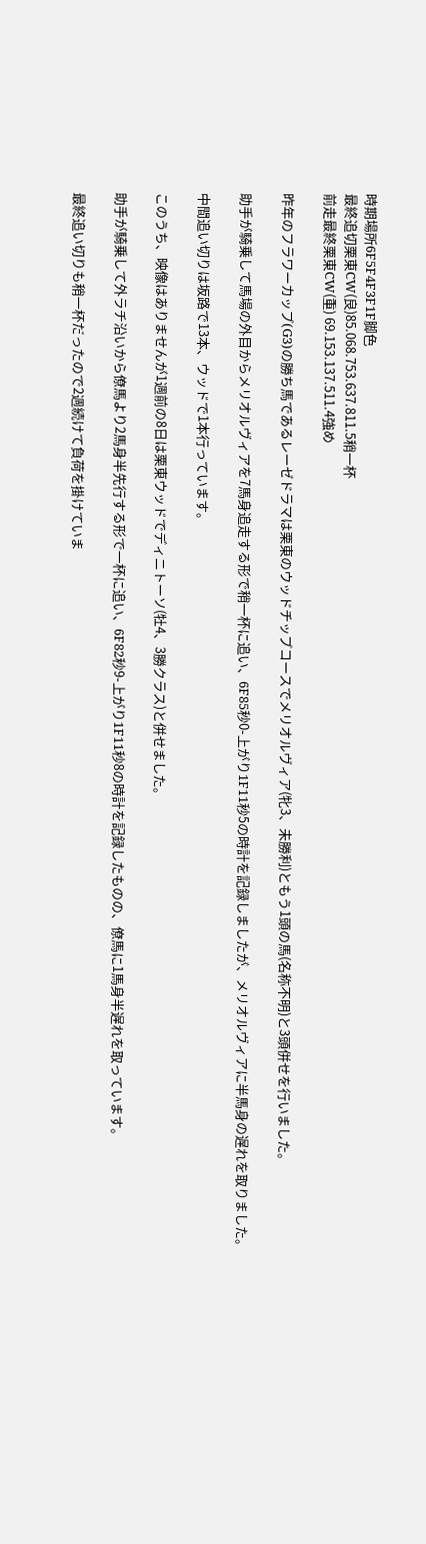時期場所6F5F4F3F1F脚色
最終追切栗東CW(良)85.068.753.637.811.5稍一杯
前走最終栗東CW(重) 69.153.137.511.4強め

昨年のフラワーカップ(G3)の勝ち馬であるレーゼドラマは栗東のウッドチップコースでメリオルヴィア(牝3、未勝利)ともう1頭の馬(名称不明)と3頭併せを行いました。

助手が騎乗して馬場の外目からメリオルヴィアを7馬身追走する形で稍一杯に追い、6F85秒0-上がり1F11秒5の時計を記録しましたが、メリオルヴィアに半馬身の遅れを取りました。

中間追い切りは坂路で13本、ウッドで1本行っています。

このうち、映像はありませんが1週前の8日は栗東ウッドでディニトーソ(牡4、3勝クラス)と併せました。

助手が騎乗して外ラチ沿いから僚馬より2馬身半先行する形で一杯に追い、6F82秒9-上がり1F11秒8の時計を記録したものの、僚馬に1馬身半遅れを取っています。

最終追い切りも稍一杯だったので2週続けて負荷を掛けていま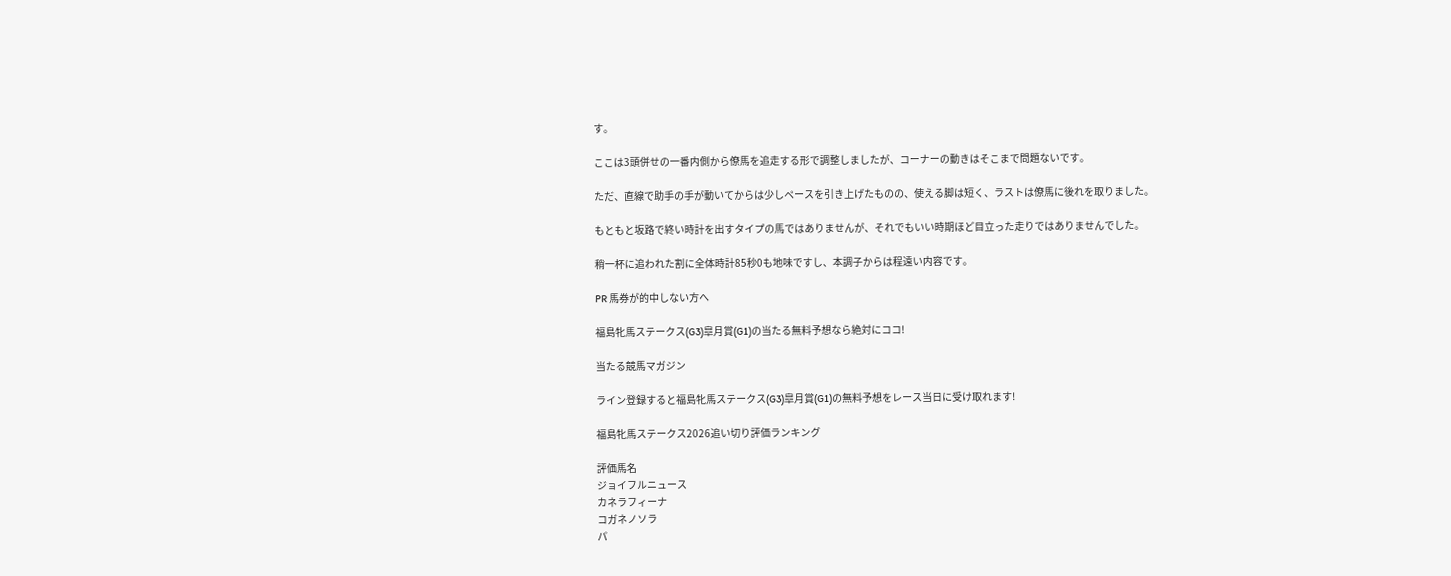す。

ここは3頭併せの一番内側から僚馬を追走する形で調整しましたが、コーナーの動きはそこまで問題ないです。

ただ、直線で助手の手が動いてからは少しペースを引き上げたものの、使える脚は短く、ラストは僚馬に後れを取りました。

もともと坂路で終い時計を出すタイプの馬ではありませんが、それでもいい時期ほど目立った走りではありませんでした。

稍一杯に追われた割に全体時計85秒0も地味ですし、本調子からは程遠い内容です。

PR 馬券が的中しない方へ

福島牝馬ステークス(G3)皐月賞(G1)の当たる無料予想なら絶対にココ!

当たる競馬マガジン

ライン登録すると福島牝馬ステークス(G3)皐月賞(G1)の無料予想をレース当日に受け取れます!

福島牝馬ステークス2026追い切り評価ランキング

評価馬名
ジョイフルニュース
カネラフィーナ
コガネノソラ
パ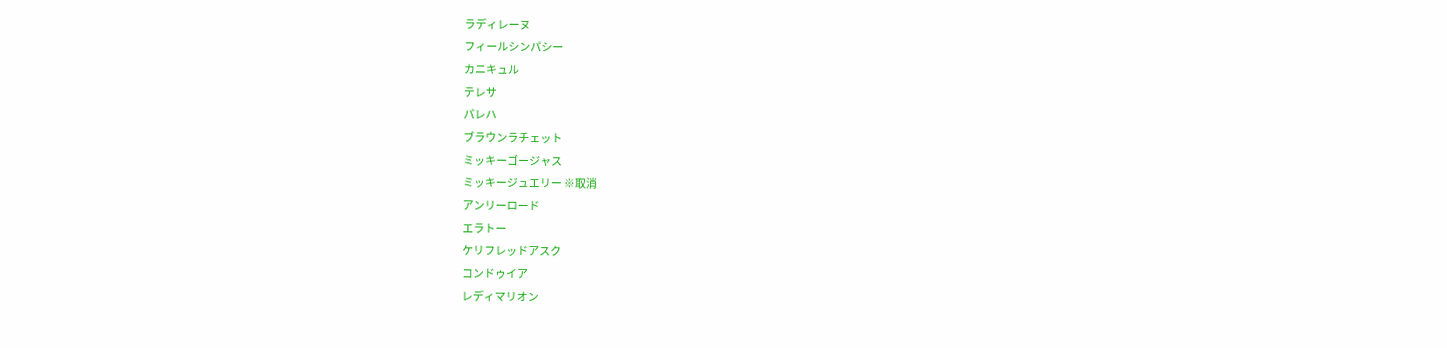ラディレーヌ
フィールシンパシー
カニキュル
テレサ
パレハ
ブラウンラチェット
ミッキーゴージャス
ミッキージュエリー ※取消
アンリーロード
エラトー
ケリフレッドアスク
コンドゥイア
レディマリオン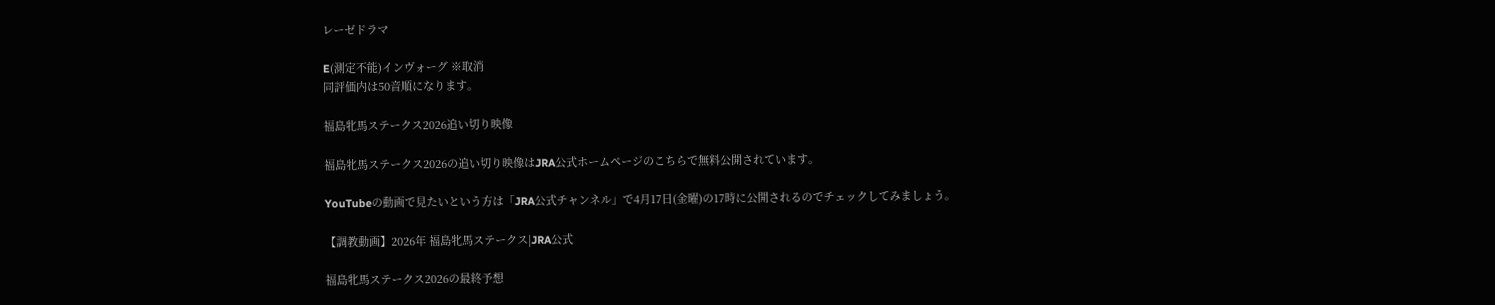レーゼドラマ

E(測定不能)インヴォーグ ※取消
同評価内は50音順になります。

福島牝馬ステークス2026追い切り映像

福島牝馬ステークス2026の追い切り映像はJRA公式ホームページのこちらで無料公開されています。

YouTubeの動画で見たいという方は「JRA公式チャンネル」で4月17日(金曜)の17時に公開されるのでチェックしてみましょう。

【調教動画】2026年 福島牝馬ステークス|JRA公式

福島牝馬ステークス2026の最終予想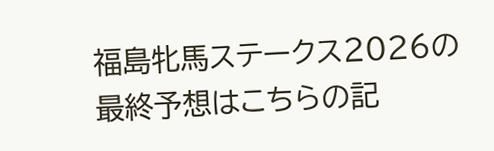福島牝馬ステークス2026の最終予想はこちらの記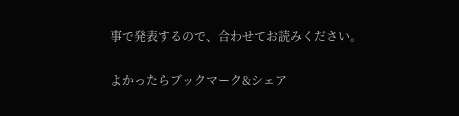事で発表するので、合わせてお読みください。

よかったらブックマーク&シェア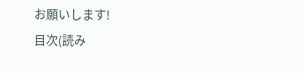お願いします!
目次(読み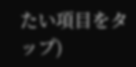たい項目をタップ)